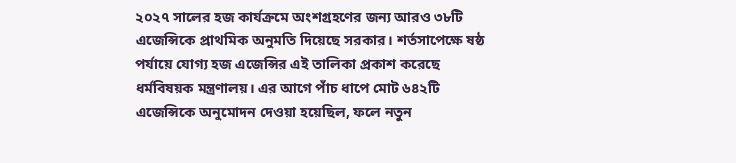২০২৭ সালের হজ কার্যক্রমে অংশগ্রহণের জন্য আরও ৩৮টি এজেন্সিকে প্রাথমিক অনুমতি দিয়েছে সরকার। শর্তসাপেক্ষে ষষ্ঠ পর্যায়ে যোগ্য হজ এজেন্সির এই তালিকা প্রকাশ করেছে ধর্মবিষয়ক মন্ত্রণালয়। এর আগে পাঁচ ধাপে মোট ৬৪২টি এজেন্সিকে অনুমোদন দেওয়া হয়েছিল, ফলে নতুন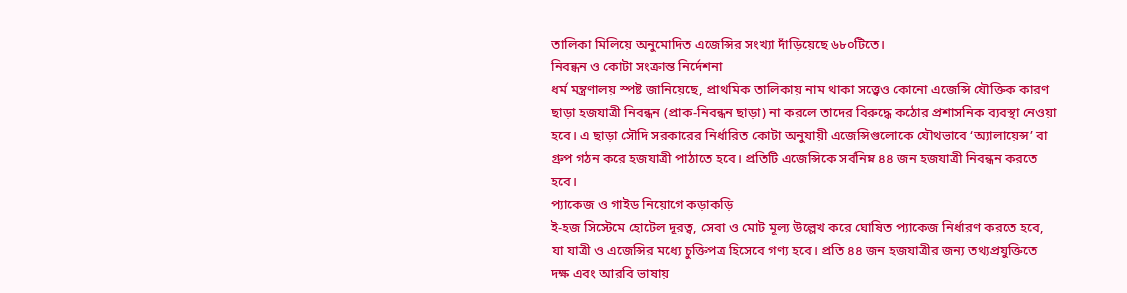তালিকা মিলিয়ে অনুমোদিত এজেন্সির সংখ্যা দাঁড়িয়েছে ৬৮০টিতে।
নিবন্ধন ও কোটা সংক্রান্ত নির্দেশনা
ধর্ম মন্ত্রণালয় স্পষ্ট জানিয়েছে, প্রাথমিক তালিকায় নাম থাকা সত্ত্বেও কোনো এজেন্সি যৌক্তিক কারণ ছাড়া হজযাত্রী নিবন্ধন (প্রাক-নিবন্ধন ছাড়া) না করলে তাদের বিরুদ্ধে কঠোর প্রশাসনিক ব্যবস্থা নেওয়া হবে। এ ছাড়া সৌদি সরকারের নির্ধারিত কোটা অনুযায়ী এজেন্সিগুলোকে যৌথভাবে ‘অ্যালায়েন্স’ বা গ্রুপ গঠন করে হজযাত্রী পাঠাতে হবে। প্রতিটি এজেন্সিকে সর্বনিম্ন ৪৪ জন হজযাত্রী নিবন্ধন করতে হবে।
প্যাকেজ ও গাইড নিয়োগে কড়াকড়ি
ই-হজ সিস্টেমে হোটেল দূরত্ব, সেবা ও মোট মূল্য উল্লেখ করে ঘোষিত প্যাকেজ নির্ধারণ করতে হবে, যা যাত্রী ও এজেন্সির মধ্যে চুক্তিপত্র হিসেবে গণ্য হবে। প্রতি ৪৪ জন হজযাত্রীর জন্য তথ্যপ্রযুক্তিতে দক্ষ এবং আরবি ভাষায়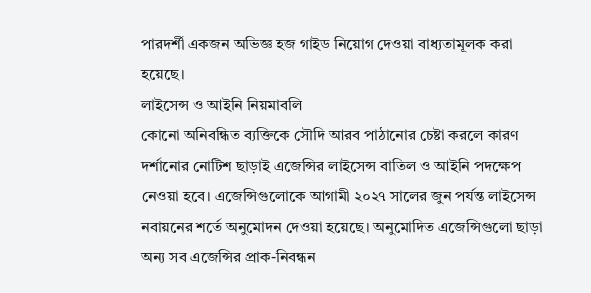পারদর্শী একজন অভিজ্ঞ হজ গাইড নিয়োগ দেওয়া বাধ্যতামূলক করা হয়েছে।
লাইসেন্স ও আইনি নিয়মাবলি
কোনো অনিবন্ধিত ব্যক্তিকে সৌদি আরব পাঠানোর চেষ্টা করলে কারণ দর্শানোর নোটিশ ছাড়াই এজেন্সির লাইসেন্স বাতিল ও আইনি পদক্ষেপ নেওয়া হবে। এজেন্সিগুলোকে আগামী ২০২৭ সালের জুন পর্যন্ত লাইসেন্স নবায়নের শর্তে অনুমোদন দেওয়া হয়েছে। অনুমোদিত এজেন্সিগুলো ছাড়া অন্য সব এজেন্সির প্রাক-নিবন্ধন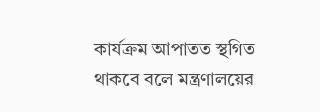কার্যক্রম আপাতত স্থগিত থাকবে বলে মন্ত্রণালয়ের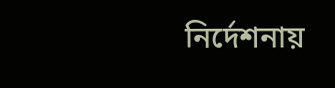নির্দেশনায়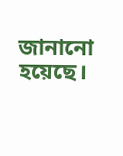জানানো হয়েছে।